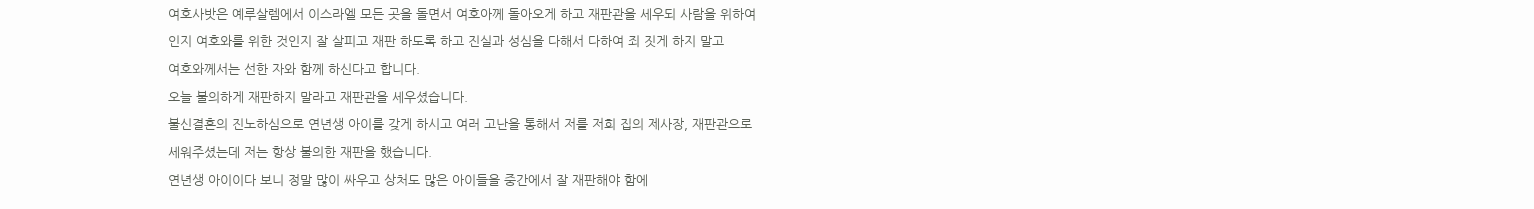여호사밧은 예루살렘에서 이스라엘 모든 곳을 돌면서 여호아께 돌아오게 하고 재판관을 세우되 사람을 위하여
인지 여호와를 위한 것인지 잘 살피고 재판 하도록 하고 진실과 성심을 다해서 다하여 죄 짓게 하지 말고
여호와께서는 선한 자와 함께 하신다고 합니다.
오늘 불의하게 재판하지 말라고 재판관을 세우셨습니다.
불신결혼의 진노하심으로 연년생 아이를 갖게 하시고 여러 고난을 통해서 저를 저희 집의 제사장, 재판관으로
세워주셨는데 저는 항상 불의한 재판을 했습니다.
연년생 아이이다 보니 정말 많이 싸우고 상처도 많은 아이들을 중간에서 잘 재판해야 함에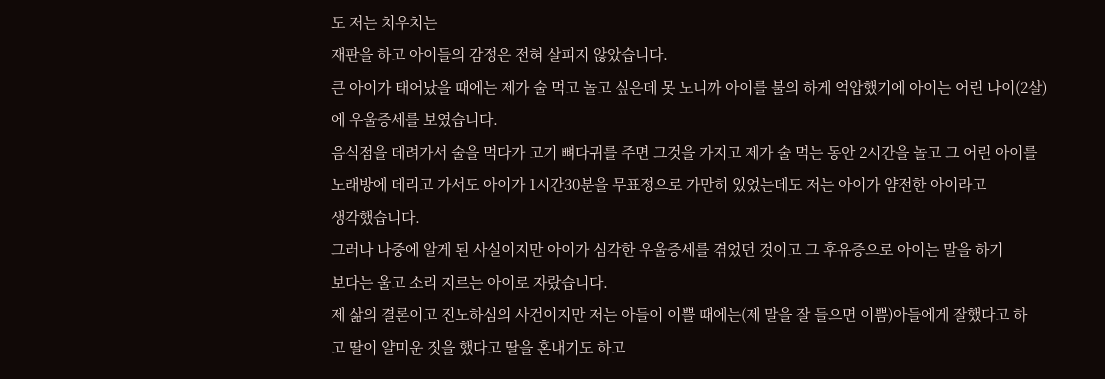도 저는 치우치는
재판을 하고 아이들의 감정은 전혀 살피지 않았습니다.
큰 아이가 태어났을 때에는 제가 술 먹고 놀고 싶은데 못 노니까 아이를 불의 하게 억압했기에 아이는 어린 나이(2살)에 우울증세를 보였습니다.
음식점을 데려가서 술을 먹다가 고기 뼈다귀를 주면 그것을 가지고 제가 술 먹는 동안 2시간을 놀고 그 어린 아이를 노래방에 데리고 가서도 아이가 1시간30분을 무표정으로 가만히 있었는데도 저는 아이가 얌전한 아이라고
생각했습니다.
그러나 나중에 알게 된 사실이지만 아이가 심각한 우울증세를 겪었던 것이고 그 후유증으로 아이는 말을 하기
보다는 울고 소리 지르는 아이로 자랐습니다.
제 삶의 결론이고 진노하심의 사건이지만 저는 아들이 이쁠 때에는(제 말을 잘 들으면 이쁨)아들에게 잘했다고 하
고 딸이 얄미운 짓을 했다고 딸을 혼내기도 하고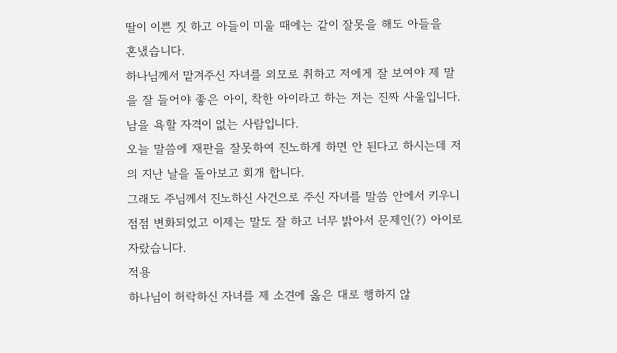딸이 이쁜 짓 하고 아들이 미울 때에는 같이 잘못을 해도 아들을
혼냈습니다.
하나님께서 맡겨주신 자녀를 외모로 취하고 저에게 잘 보여야 제 말을 잘 들어야 좋은 아이, 착한 아이라고 하는 저는 진짜 사울입니다.남을 욕할 자격이 없는 사람입니다.
오늘 말씀에 재판을 잘못하여 진노하게 하면 안 된다고 하시는데 저의 지난 날을 돌아보고 회개 합니다.
그래도 주님께서 진노하신 사건으로 주신 자녀를 말씀 안에서 키우니 점점 변화되었고 이제는 말도 잘 하고 너무 밝아서 문제인(?) 아이로 자랐습니다.
적용
하나님이 허락하신 자녀를 제 소견에 옳은 대로 행하지 않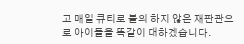고 매일 큐티로 불의 하지 않은 재판관으로 아이들을 똑같이 대하겠습니다.